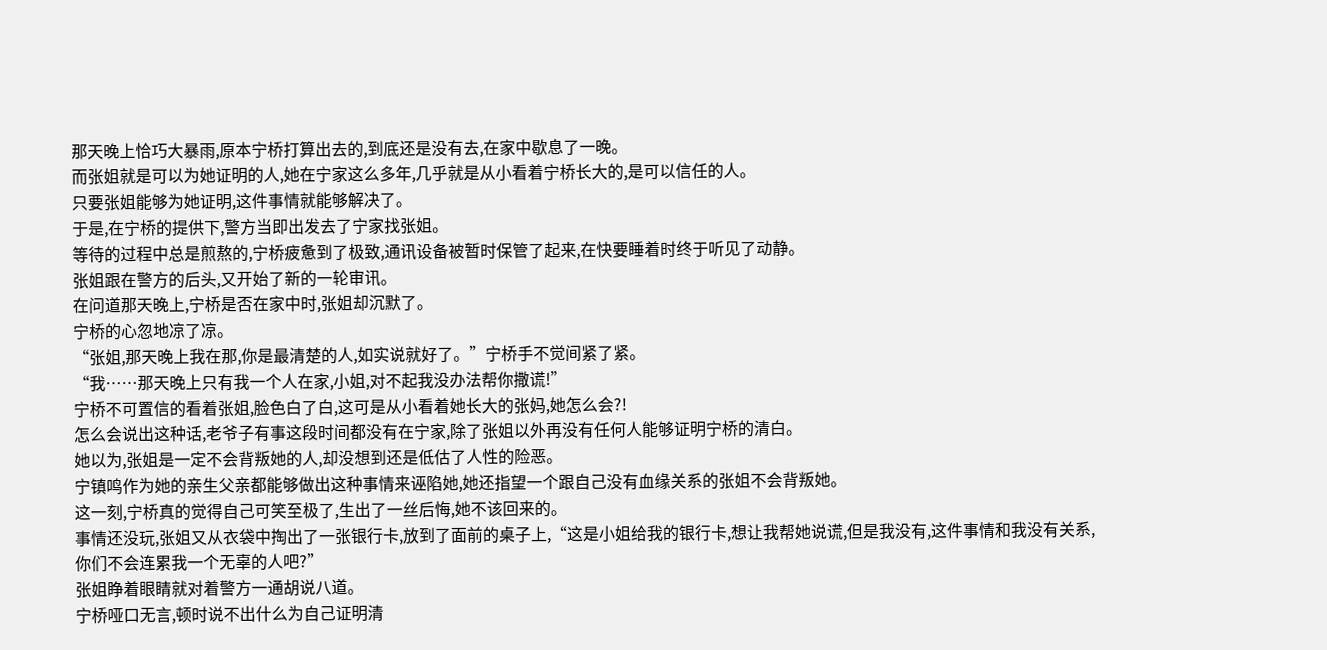那天晚上恰巧大暴雨,原本宁桥打算出去的,到底还是没有去,在家中歇息了一晚。
而张姐就是可以为她证明的人,她在宁家这么多年,几乎就是从小看着宁桥长大的,是可以信任的人。
只要张姐能够为她证明,这件事情就能够解决了。
于是,在宁桥的提供下,警方当即出发去了宁家找张姐。
等待的过程中总是煎熬的,宁桥疲惫到了极致,通讯设备被暂时保管了起来,在快要睡着时终于听见了动静。
张姐跟在警方的后头,又开始了新的一轮审讯。
在问道那天晚上,宁桥是否在家中时,张姐却沉默了。
宁桥的心忽地凉了凉。
“张姐,那天晚上我在那,你是最清楚的人,如实说就好了。”宁桥手不觉间紧了紧。
“我……那天晚上只有我一个人在家,小姐,对不起我没办法帮你撒谎!”
宁桥不可置信的看着张姐,脸色白了白,这可是从小看着她长大的张妈,她怎么会?!
怎么会说出这种话,老爷子有事这段时间都没有在宁家,除了张姐以外再没有任何人能够证明宁桥的清白。
她以为,张姐是一定不会背叛她的人,却没想到还是低估了人性的险恶。
宁镇鸣作为她的亲生父亲都能够做出这种事情来诬陷她,她还指望一个跟自己没有血缘关系的张姐不会背叛她。
这一刻,宁桥真的觉得自己可笑至极了,生出了一丝后悔,她不该回来的。
事情还没玩,张姐又从衣袋中掏出了一张银行卡,放到了面前的桌子上,“这是小姐给我的银行卡,想让我帮她说谎,但是我没有,这件事情和我没有关系,你们不会连累我一个无辜的人吧?”
张姐睁着眼睛就对着警方一通胡说八道。
宁桥哑口无言,顿时说不出什么为自己证明清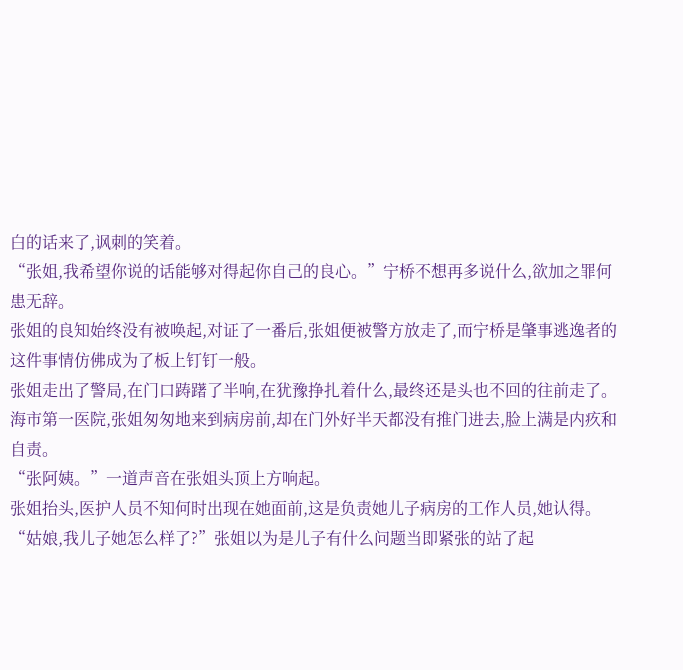白的话来了,讽刺的笑着。
“张姐,我希望你说的话能够对得起你自己的良心。”宁桥不想再多说什么,欲加之罪何患无辞。
张姐的良知始终没有被唤起,对证了一番后,张姐便被警方放走了,而宁桥是肇事逃逸者的这件事情仿佛成为了板上钉钉一般。
张姐走出了警局,在门口踌躇了半响,在犹豫挣扎着什么,最终还是头也不回的往前走了。
海市第一医院,张姐匆匆地来到病房前,却在门外好半天都没有推门进去,脸上满是内疚和自责。
“张阿姨。”一道声音在张姐头顶上方响起。
张姐抬头,医护人员不知何时出现在她面前,这是负责她儿子病房的工作人员,她认得。
“姑娘,我儿子她怎么样了?”张姐以为是儿子有什么问题当即紧张的站了起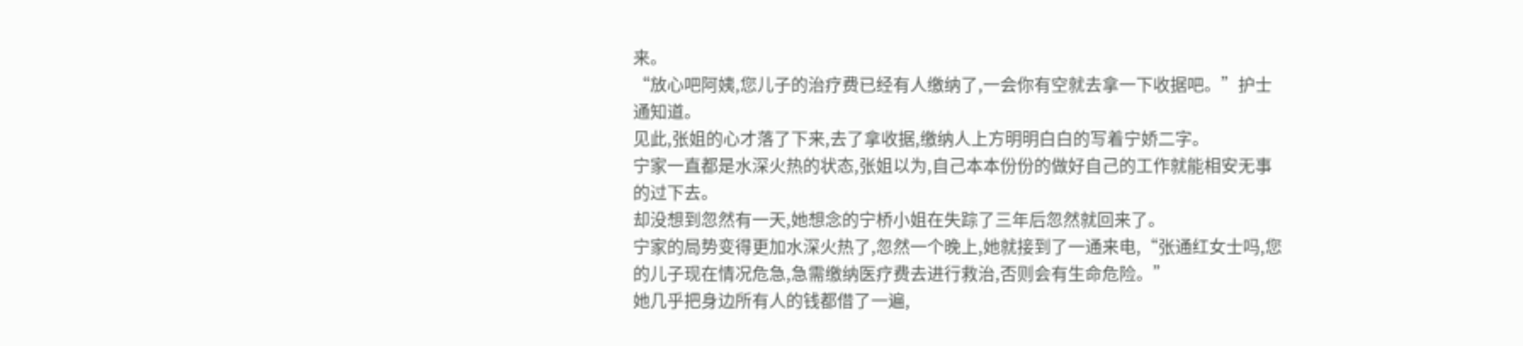来。
“放心吧阿姨,您儿子的治疗费已经有人缴纳了,一会你有空就去拿一下收据吧。”护士通知道。
见此,张姐的心才落了下来,去了拿收据,缴纳人上方明明白白的写着宁娇二字。
宁家一直都是水深火热的状态,张姐以为,自己本本份份的做好自己的工作就能相安无事的过下去。
却没想到忽然有一天,她想念的宁桥小姐在失踪了三年后忽然就回来了。
宁家的局势变得更加水深火热了,忽然一个晚上,她就接到了一通来电,“张通红女士吗,您的儿子现在情况危急,急需缴纳医疗费去进行救治,否则会有生命危险。”
她几乎把身边所有人的钱都借了一遍,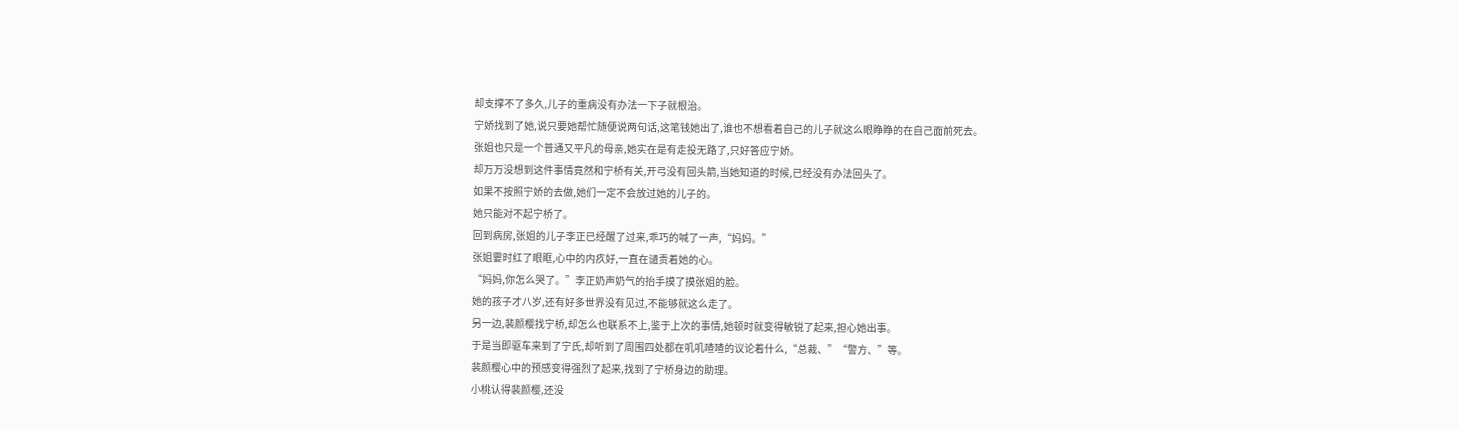却支撑不了多久,儿子的重病没有办法一下子就根治。
宁娇找到了她,说只要她帮忙随便说两句话,这笔钱她出了,谁也不想看着自己的儿子就这么眼睁睁的在自己面前死去。
张姐也只是一个普通又平凡的母亲,她实在是有走投无路了,只好答应宁娇。
却万万没想到这件事情竟然和宁桥有关,开弓没有回头箭,当她知道的时候,已经没有办法回头了。
如果不按照宁娇的去做,她们一定不会放过她的儿子的。
她只能对不起宁桥了。
回到病房,张姐的儿子李正已经醒了过来,乖巧的喊了一声,“妈妈。”
张姐霎时红了眼眶,心中的内疚好,一直在谴责着她的心。
“妈妈,你怎么哭了。”李正奶声奶气的抬手摸了摸张姐的脸。
她的孩子才八岁,还有好多世界没有见过,不能够就这么走了。
另一边,裴颜樱找宁桥,却怎么也联系不上,鉴于上次的事情,她顿时就变得敏锐了起来,担心她出事。
于是当即驱车来到了宁氏,却听到了周围四处都在叽叽喳喳的议论着什么,“总裁、”“警方、”等。
裴颜樱心中的预感变得强烈了起来,找到了宁桥身边的助理。
小桃认得裴颜樱,还没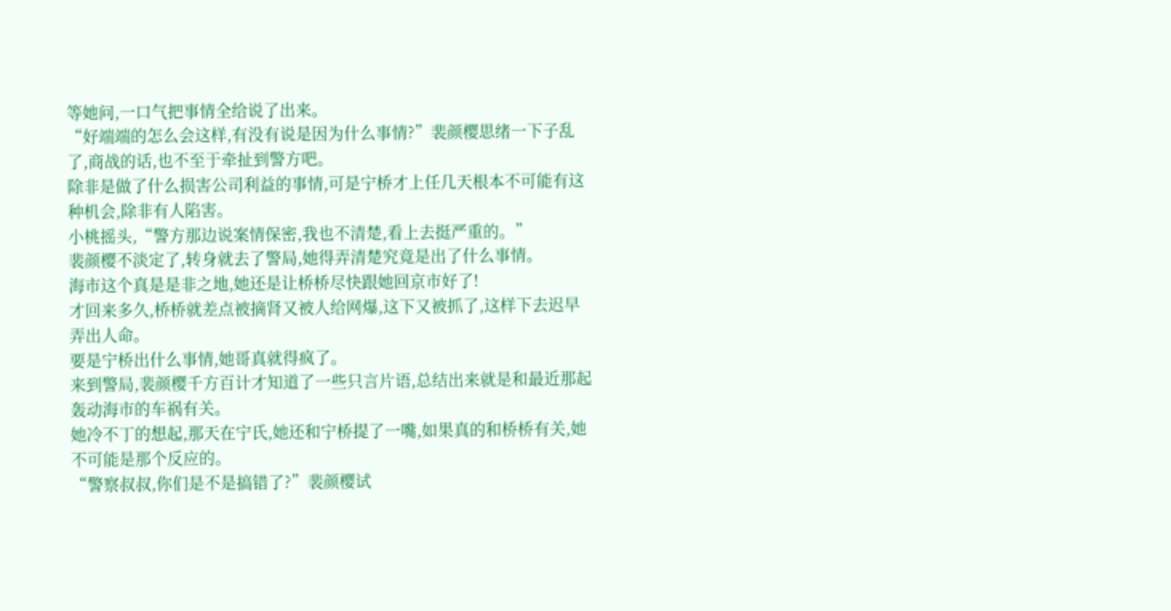等她问,一口气把事情全给说了出来。
“好端端的怎么会这样,有没有说是因为什么事情?”裴颜樱思绪一下子乱了,商战的话,也不至于牵扯到警方吧。
除非是做了什么损害公司利益的事情,可是宁桥才上任几天根本不可能有这种机会,除非有人陷害。
小桃摇头,“警方那边说案情保密,我也不清楚,看上去挺严重的。”
裴颜樱不淡定了,转身就去了警局,她得弄清楚究竟是出了什么事情。
海市这个真是是非之地,她还是让桥桥尽快跟她回京市好了!
才回来多久,桥桥就差点被摘肾又被人给网爆,这下又被抓了,这样下去迟早弄出人命。
要是宁桥出什么事情,她哥真就得疯了。
来到警局,裴颜樱千方百计才知道了一些只言片语,总结出来就是和最近那起轰动海市的车祸有关。
她冷不丁的想起,那天在宁氏,她还和宁桥提了一嘴,如果真的和桥桥有关,她不可能是那个反应的。
“警察叔叔,你们是不是搞错了?”裴颜樱试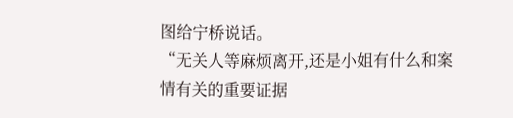图给宁桥说话。
“无关人等麻烦离开,还是小姐有什么和案情有关的重要证据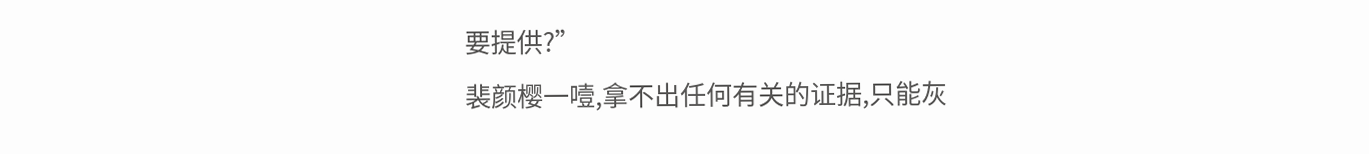要提供?”
裴颜樱一噎,拿不出任何有关的证据,只能灰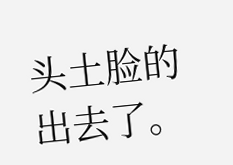头土脸的出去了。